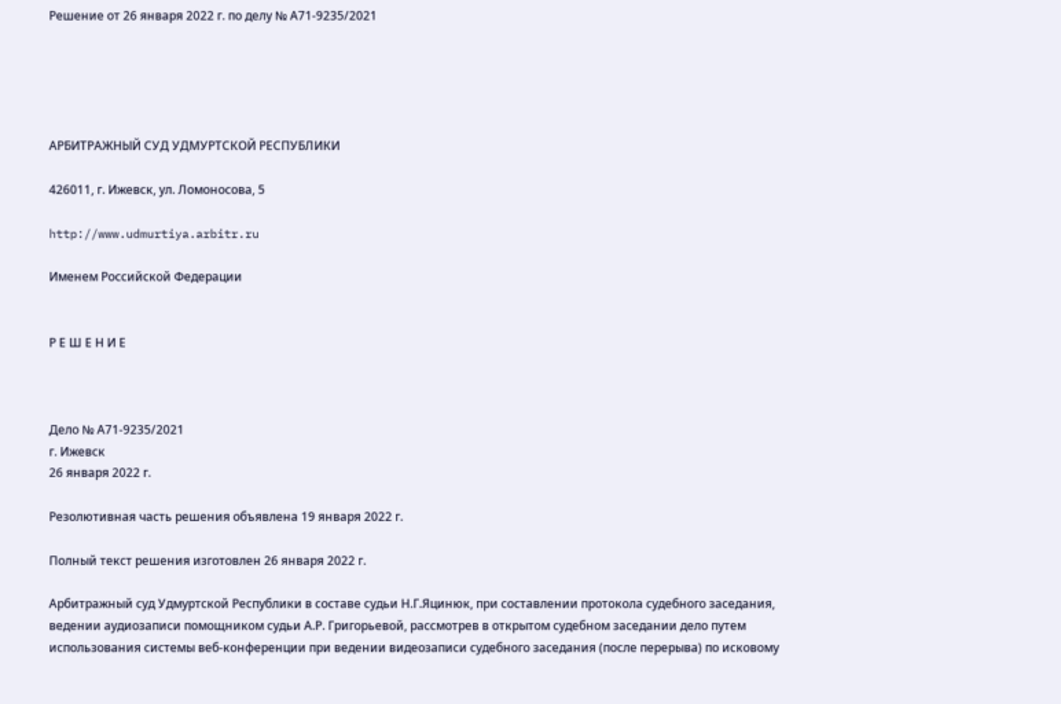Решение от 26 января 2022 г. по делу № А71-9235/2021





АРБИТРАЖНЫЙ СУД УДМУРТСКОЙ РЕСПУБЛИКИ

426011, г. Ижевск, ул. Ломоносова, 5

http://www.udmurtiya.arbitr.ru

Именем Российской Федерации


Р Е Ш Е Н И Е



Дело № А71-9235/2021
г. Ижевск
26 января 2022 г.

Резолютивная часть решения объявлена 19 января 2022 г.

Полный текст решения изготовлен 26 января 2022 г.

Арбитражный суд Удмуртской Республики в составе судьи Н.Г.Яцинюк, при составлении протокола судебного заседания, ведении аудиозаписи помощником судьи А.Р. Григорьевой, рассмотрев в открытом судебном заседании дело путем использования системы веб-конференции при ведении видеозаписи судебного заседания (после перерыва) по исковому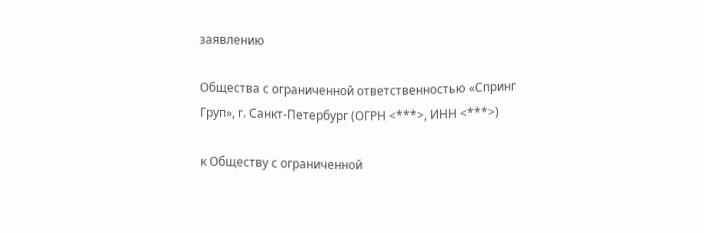заявлению

Общества с ограниченной ответственностью «Спринг Груп», г. Санкт-Петербург (ОГРН <***>, ИНН <***>)

к Обществу с ограниченной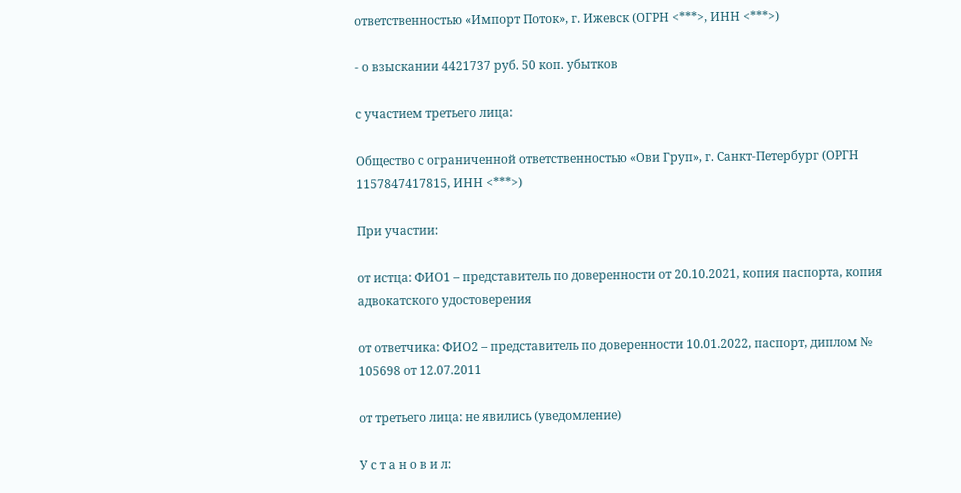ответственностью «Импорт Поток», г. Ижевск (ОГРН <***>, ИНН <***>)

- о взыскании 4421737 руб. 50 коп. убытков

с участием третьего лица:

Общество с ограниченной ответственностью «Ови Груп», г. Санкт-Петербург (ОРГН 1157847417815, ИНН <***>)

При участии:

от истца: ФИО1 – представитель по доверенности от 20.10.2021, копия паспорта, копия адвокатского удостоверения

от ответчика: ФИО2 – представитель по доверенности 10.01.2022, паспорт, диплом № 105698 от 12.07.2011

от третьего лица: не явились (уведомление)

У с т а н о в и л: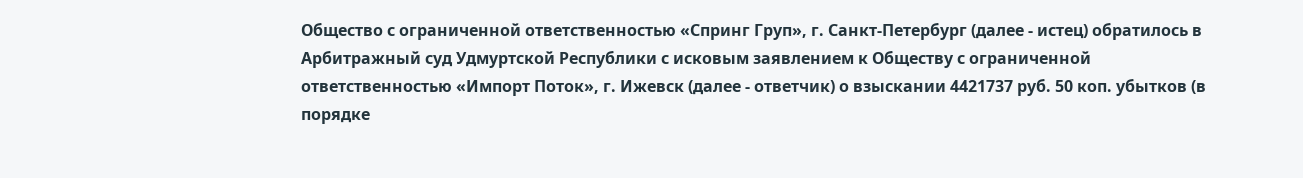Общество с ограниченной ответственностью «Спринг Груп», г. Санкт-Петербург (далее - истец) обратилось в Арбитражный суд Удмуртской Республики с исковым заявлением к Обществу с ограниченной ответственностью «Импорт Поток», г. Ижевск (далее - ответчик) о взыскании 4421737 руб. 50 коп. убытков (в порядке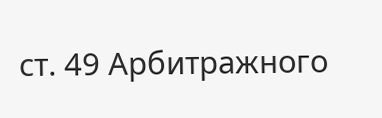ст. 49 Арбитражного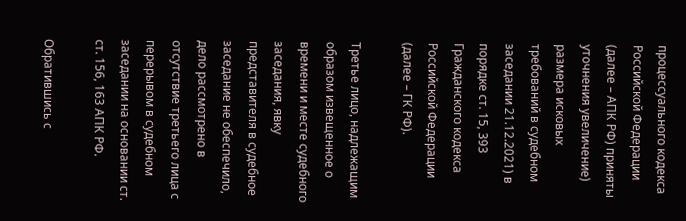процессуального кодекса Российской Федерации (далее – АПК РФ) приняты уточнения увеличение) размера исковых требований в судебном заседании 21.12.2021) в порядке ст. 15, 393 Гражданского кодекса Российской Федерации (далее – ГК РФ).

Третье лицо, надлежащим образом извещенное о времени и месте судебного заседания, явку представителя в судебное заседание не обеспечило, дело рассмотрено в отсутствие третьего лица с перерывом в судебном заседании на основании ст. ст. 156, 163 АПК РФ.

Обратившись с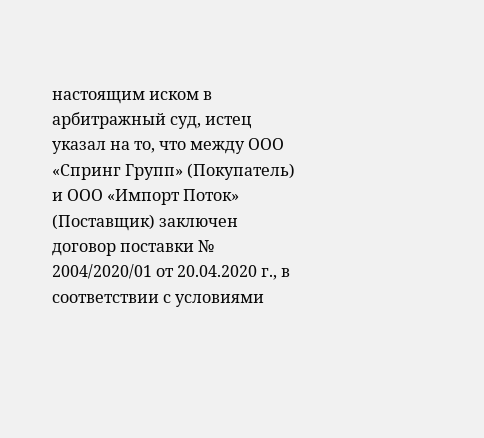настоящим иском в арбитражный суд, истец указал на то, что между ООО «Спринг Групп» (Покупатель) и ООО «Импорт Поток» (Поставщик) заключен договор поставки № 2004/2020/01 от 20.04.2020 г., в соответствии с условиями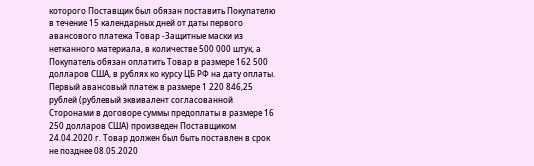которого Поставщик был обязан поставить Покупателю в течение 15 календарных дней от даты первого авансового платежа Товар -Защитные маски из нетканного материала, в количестве 500 000 штук, а Покупатель обязан оплатить Товар в размере 162 500 долларов США, в рублях ко курсу ЦБ РФ на дату оплаты. Первый авансовый платеж в размере 1 220 846,25 рублей (рублевый эквивалент согласованной Сторонами в договоре суммы предоплаты в размере 16 250 долларов США) произведен Поставщиком 24.04.2020 г. Товар должен был быть поставлен в срок не позднее 08.05.2020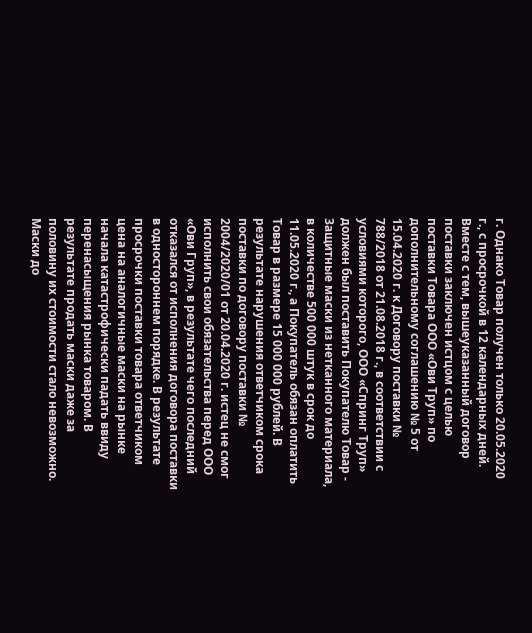г. Однако Товар получен только 20.05.2020 г., с просрочкой в 12 календарных дней. Вместе с тем, вышеуказанный договор поставки заключен истцом с целью поставки Товара ООО «Ови Труп» по дополнительному соглашению № 5 от 15.04.2020 г. к Договору поставки № 788/2018 от 21.08.2018 г., в соответствии с условиями которого, ООО «Спринг Труп» должен был поставить Покупателю Товар - Защитные маски из нетканного материала, в количестве 500 000 штук в срок до 11.05.2020 г., а Покупатель обязан оплатить Товар в размере 15 000 000 рублей. В результате нарушения ответчиком срока поставки по договору поставки № 2004/2020/01 от 20.04.2020 г. истец не смог исполнить свои обязательства перед ООО «Ови Груп», в результате чего последний отказался от исполнения договора поставки в одностороннем порядке. В результате просрочки поставки товара ответчиком цена на аналогичные маски на рынке начала катастрофически падать ввиду перенасыщения рынка товаром. В результате продать маски даже за половину их стоимости стало невозможно. Маски до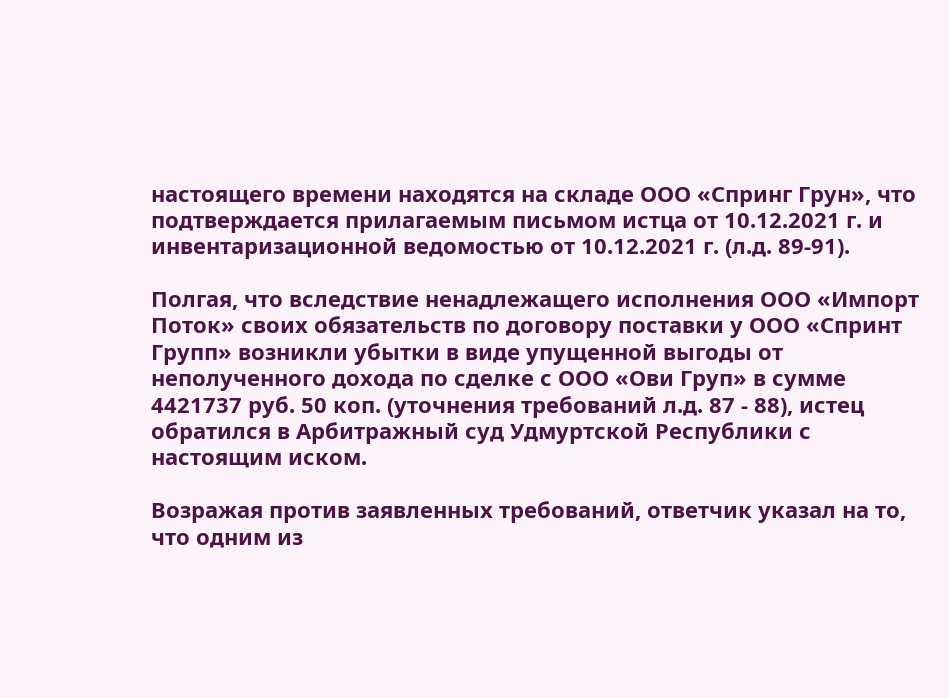настоящего времени находятся на складе ООО «Спринг Грун», что подтверждается прилагаемым письмом истца от 10.12.2021 г. и инвентаризационной ведомостью от 10.12.2021 г. (л.д. 89-91).

Полгая, что вследствие ненадлежащего исполнения ООО «Импорт Поток» своих обязательств по договору поставки у ООО «Спринт Групп» возникли убытки в виде упущенной выгоды от неполученного дохода по сделке с ООО «Ови Груп» в сумме 4421737 руб. 50 коп. (уточнения требований л.д. 87 - 88), истец обратился в Арбитражный суд Удмуртской Республики с настоящим иском.

Возражая против заявленных требований, ответчик указал на то, что одним из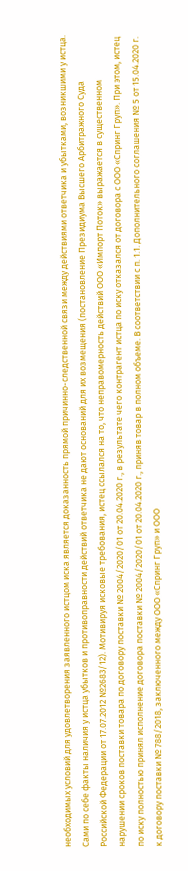необходимых условий для удовлетворения заявленного истцом иска является доказанность прямой причинно-следственной связи между действиями ответчика и убытками, возникшими у истца. Сами по себе факты наличия у истца убытков и противоправности действий ответчика не дают оснований для их возмещения (постановление Президиума Высшего Арбитражного Суда Российской Федерации от 17.07.2012 №2683/12). Мотивируя исковые требования, истец ссылался на то, что неправомерность действий ООО «Импорт Поток» выражается в существенном нарушении сроков поставки товара по договору поставки № 2004/2020/01 от 20.04.2020 г., в результате чего контрагент истца по иску отказался от договора с ООО «Спринг Груп». При этом, истец по иску полностью принял исполнение договора поставки № 2004/2020/01 от 20.04.2020 г., приняв товар в полном объеме. В соответствии с п. 1.1. Дополнительного соглашения № 5 от 15.04.2020 г. к договору поставки № 788/2018, заключенного между ООО «Спринг Груп» и ООО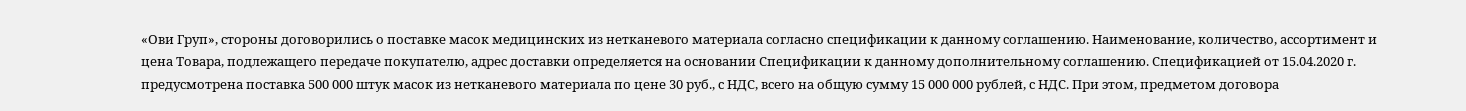«Ови Груп», стороны договорились о поставке масок медицинских из нетканевого материала согласно спецификации к данному соглашению. Наименование, количество, ассортимент и цена Товара, подлежащего передаче покупателю, адрес доставки определяется на основании Спецификации к данному дополнительному соглашению. Спецификацией от 15.04.2020 г. предусмотрена поставка 500 000 штук масок из нетканевого материала по цене 30 руб., с НДС, всего на общую сумму 15 000 000 рублей, с НДС. При этом, предметом договора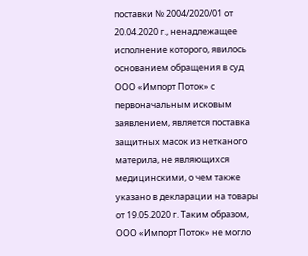поставки № 2004/2020/01 от 20.04.2020 г., ненадлежащее исполнение которого, явилось основанием обращения в суд ООО «Импорт Поток» с первоначальным исковым заявлением, является поставка защитных масок из нетканого материла, не являющихся медицинскими, о чем также указано в декларации на товары от 19.05.2020 г. Таким образом, ООО «Импорт Поток» не могло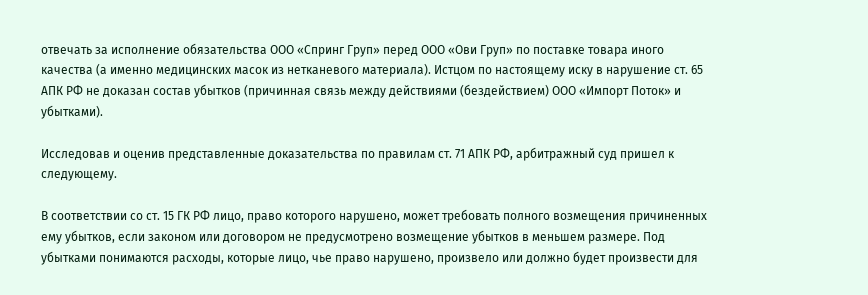отвечать за исполнение обязательства ООО «Спринг Груп» перед ООО «Ови Груп» по поставке товара иного качества (а именно медицинских масок из нетканевого материала). Истцом по настоящему иску в нарушение ст. 65 АПК РФ не доказан состав убытков (причинная связь между действиями (бездействием) ООО «Импорт Поток» и убытками).

Исследовав и оценив представленные доказательства по правилам ст. 71 АПК РФ, арбитражный суд пришел к следующему.

В соответствии со ст. 15 ГК РФ лицо, право которого нарушено, может требовать полного возмещения причиненных ему убытков, если законом или договором не предусмотрено возмещение убытков в меньшем размере. Под убытками понимаются расходы, которые лицо, чье право нарушено, произвело или должно будет произвести для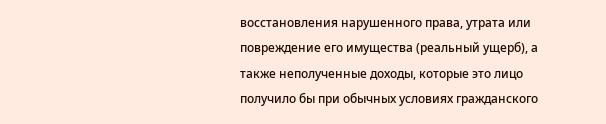восстановления нарушенного права, утрата или повреждение его имущества (реальный ущерб), а также неполученные доходы, которые это лицо получило бы при обычных условиях гражданского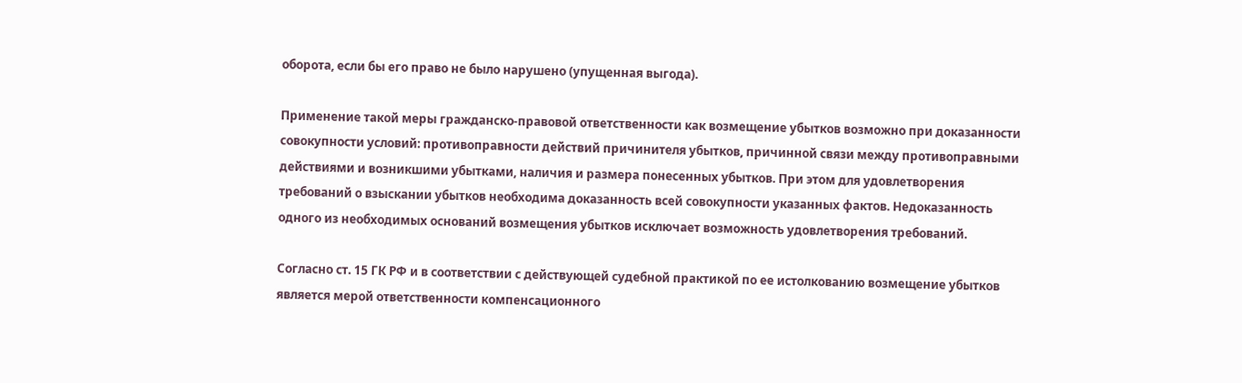оборота, если бы его право не было нарушено (упущенная выгода).

Применение такой меры гражданско-правовой ответственности как возмещение убытков возможно при доказанности совокупности условий: противоправности действий причинителя убытков, причинной связи между противоправными действиями и возникшими убытками, наличия и размера понесенных убытков. При этом для удовлетворения требований о взыскании убытков необходима доказанность всей совокупности указанных фактов. Недоказанность одного из необходимых оснований возмещения убытков исключает возможность удовлетворения требований.

Согласно ст. 15 ГК РФ и в соответствии с действующей судебной практикой по ее истолкованию возмещение убытков является мерой ответственности компенсационного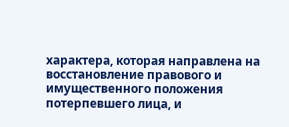характера, которая направлена на восстановление правового и имущественного положения потерпевшего лица, и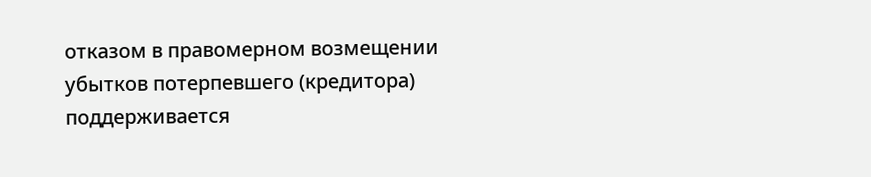отказом в правомерном возмещении убытков потерпевшего (кредитора) поддерживается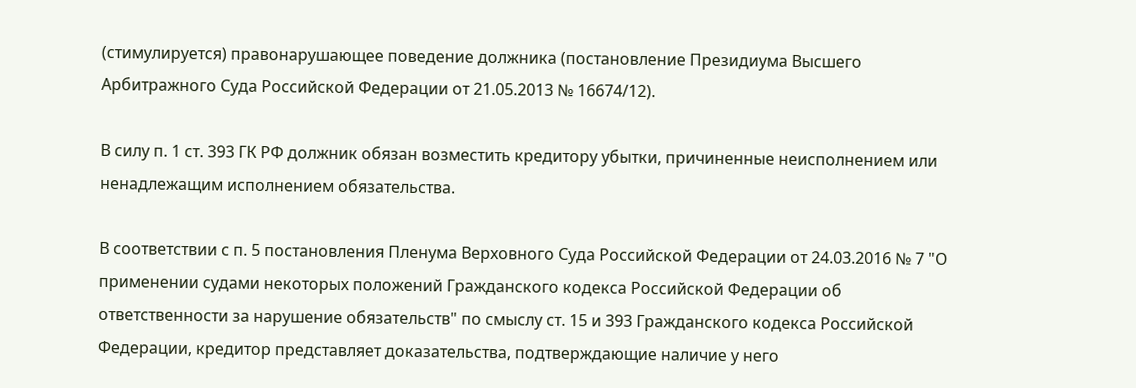(стимулируется) правонарушающее поведение должника (постановление Президиума Высшего Арбитражного Суда Российской Федерации от 21.05.2013 № 16674/12).

В силу п. 1 ст. 393 ГК РФ должник обязан возместить кредитору убытки, причиненные неисполнением или ненадлежащим исполнением обязательства.

В соответствии с п. 5 постановления Пленума Верховного Суда Российской Федерации от 24.03.2016 № 7 "О применении судами некоторых положений Гражданского кодекса Российской Федерации об ответственности за нарушение обязательств" по смыслу ст. 15 и 393 Гражданского кодекса Российской Федерации, кредитор представляет доказательства, подтверждающие наличие у него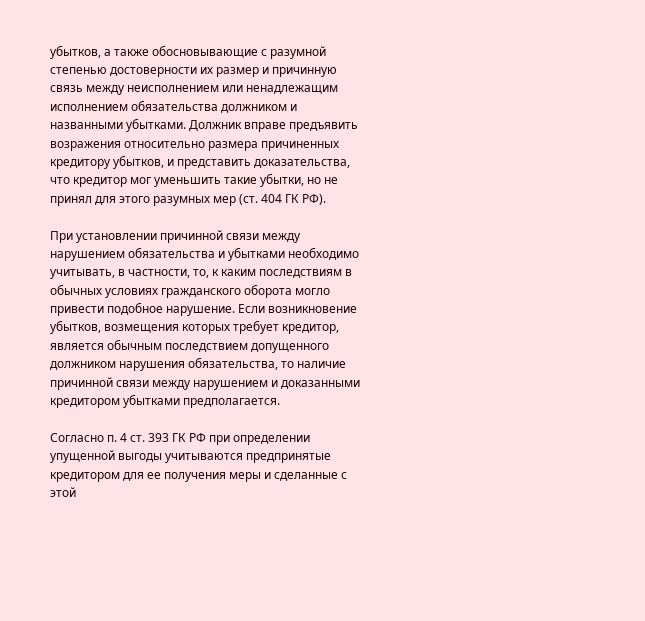убытков, а также обосновывающие с разумной степенью достоверности их размер и причинную связь между неисполнением или ненадлежащим исполнением обязательства должником и названными убытками. Должник вправе предъявить возражения относительно размера причиненных кредитору убытков, и представить доказательства, что кредитор мог уменьшить такие убытки, но не принял для этого разумных мер (ст. 404 ГК РФ).

При установлении причинной связи между нарушением обязательства и убытками необходимо учитывать, в частности, то, к каким последствиям в обычных условиях гражданского оборота могло привести подобное нарушение. Если возникновение убытков, возмещения которых требует кредитор, является обычным последствием допущенного должником нарушения обязательства, то наличие причинной связи между нарушением и доказанными кредитором убытками предполагается.

Согласно п. 4 ст. 393 ГК РФ при определении упущенной выгоды учитываются предпринятые кредитором для ее получения меры и сделанные с этой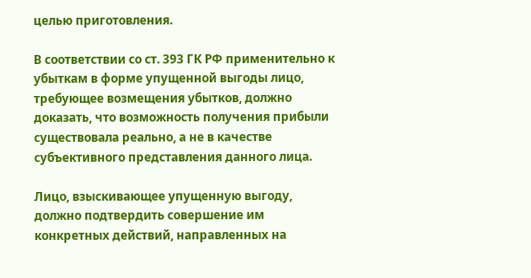целью приготовления.

В соответствии со ст. 393 ГК РФ применительно к убыткам в форме упущенной выгоды лицо, требующее возмещения убытков, должно доказать, что возможность получения прибыли существовала реально, а не в качестве субъективного представления данного лица.

Лицо, взыскивающее упущенную выгоду, должно подтвердить совершение им конкретных действий, направленных на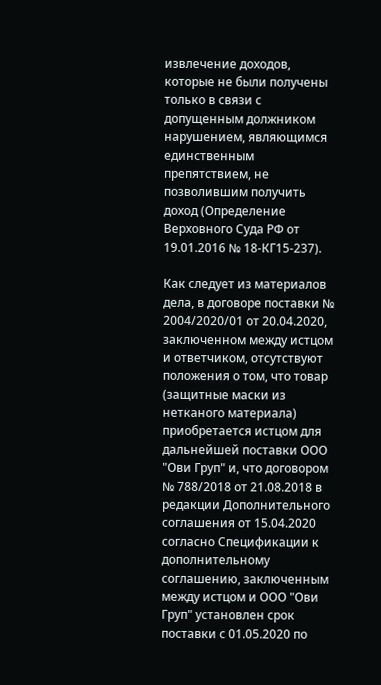извлечение доходов, которые не были получены только в связи с допущенным должником нарушением, являющимся единственным препятствием, не позволившим получить доход (Определение Верховного Суда РФ от 19.01.2016 № 18-КГ15-237).

Как следует из материалов дела, в договоре поставки № 2004/2020/01 от 20.04.2020, заключенном между истцом и ответчиком, отсутствуют положения о том, что товар (защитные маски из нетканого материала) приобретается истцом для дальнейшей поставки ООО "Ови Груп" и, что договором № 788/2018 от 21.08.2018 в редакции Дополнительного соглашения от 15.04.2020 согласно Спецификации к дополнительному соглашению, заключенным между истцом и ООО "Ови Груп" установлен срок поставки с 01.05.2020 по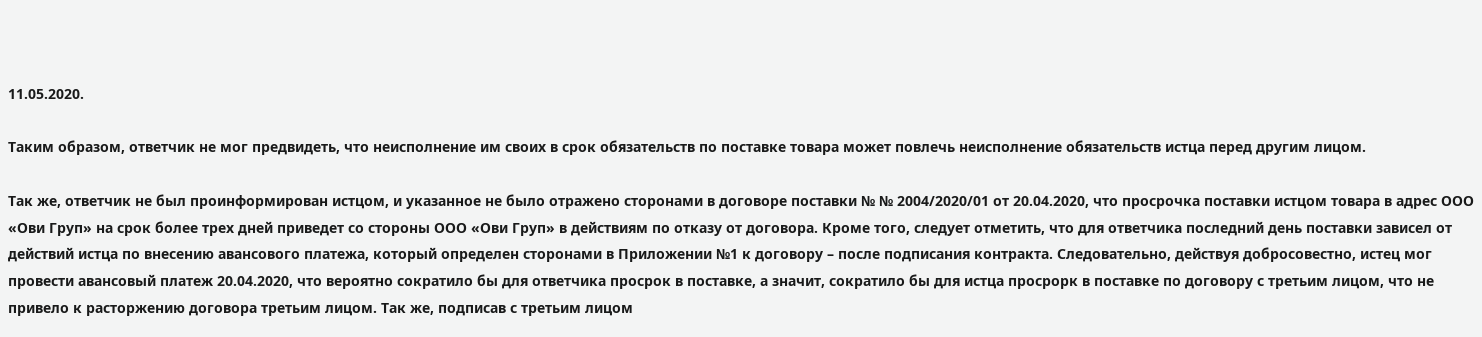11.05.2020.

Таким образом, ответчик не мог предвидеть, что неисполнение им своих в срок обязательств по поставке товара может повлечь неисполнение обязательств истца перед другим лицом.

Так же, ответчик не был проинформирован истцом, и указанное не было отражено сторонами в договоре поставки № № 2004/2020/01 от 20.04.2020, что просрочка поставки истцом товара в адрес ООО «Ови Груп» на срок более трех дней приведет со стороны ООО «Ови Груп» в действиям по отказу от договора. Кроме того, следует отметить, что для ответчика последний день поставки зависел от действий истца по внесению авансового платежа, который определен сторонами в Приложении №1 к договору – после подписания контракта. Следовательно, действуя добросовестно, истец мог провести авансовый платеж 20.04.2020, что вероятно сократило бы для ответчика просрок в поставке, а значит, сократило бы для истца просрорк в поставке по договору с третьим лицом, что не привело к расторжению договора третьим лицом. Так же, подписав с третьим лицом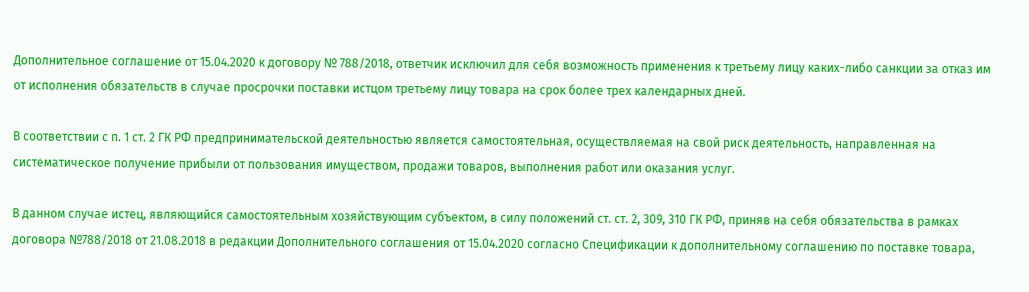Дополнительное соглашение от 15.04.2020 к договору № 788/2018, ответчик исключил для себя возможность применения к третьему лицу каких-либо санкции за отказ им от исполнения обязательств в случае просрочки поставки истцом третьему лицу товара на срок более трех календарных дней.

В соответствии с п. 1 ст. 2 ГК РФ предпринимательской деятельностью является самостоятельная, осуществляемая на свой риск деятельность, направленная на систематическое получение прибыли от пользования имуществом, продажи товаров, выполнения работ или оказания услуг.

В данном случае истец, являющийся самостоятельным хозяйствующим субъектом, в силу положений ст. ст. 2, 309, 310 ГК РФ, приняв на себя обязательства в рамках договора №788/2018 от 21.08.2018 в редакции Дополнительного соглашения от 15.04.2020 согласно Спецификации к дополнительному соглашению по поставке товара,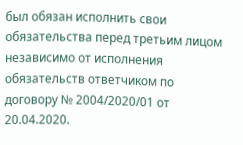был обязан исполнить свои обязательства перед третьим лицом независимо от исполнения обязательств ответчиком по договору № 2004/2020/01 от 20.04.2020.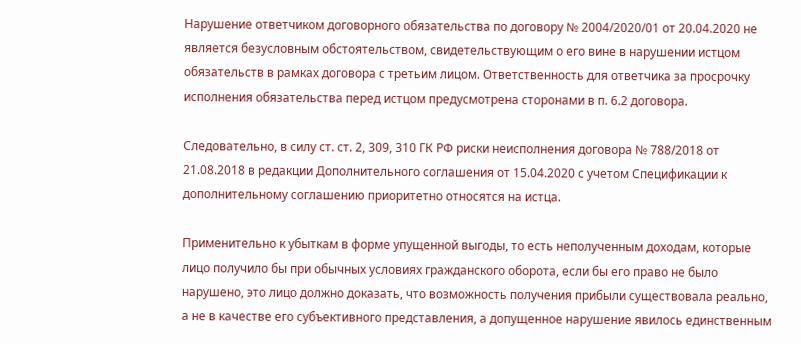Нарушение ответчиком договорного обязательства по договору № 2004/2020/01 от 20.04.2020 не является безусловным обстоятельством, свидетельствующим о его вине в нарушении истцом обязательств в рамках договора с третьим лицом. Ответственность для ответчика за просрочку исполнения обязательства перед истцом предусмотрена сторонами в п. 6.2 договора.

Следовательно, в силу ст. ст. 2, 309, 310 ГК РФ риски неисполнения договора № 788/2018 от 21.08.2018 в редакции Дополнительного соглашения от 15.04.2020 с учетом Спецификации к дополнительному соглашению приоритетно относятся на истца.

Применительно к убыткам в форме упущенной выгоды, то есть неполученным доходам, которые лицо получило бы при обычных условиях гражданского оборота, если бы его право не было нарушено, это лицо должно доказать, что возможность получения прибыли существовала реально, а не в качестве его субъективного представления, а допущенное нарушение явилось единственным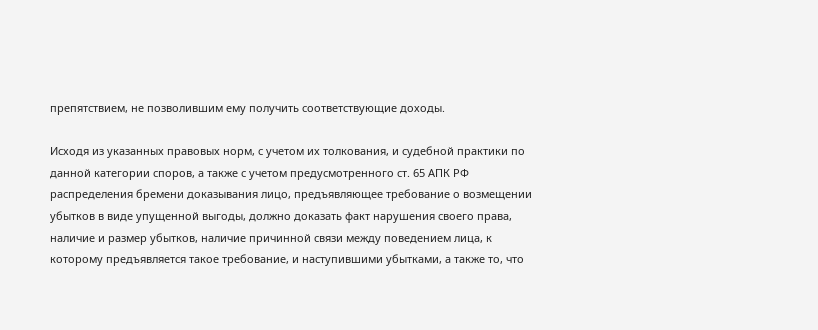препятствием, не позволившим ему получить соответствующие доходы.

Исходя из указанных правовых норм, с учетом их толкования, и судебной практики по данной категории споров, а также с учетом предусмотренного ст. 65 АПК РФ распределения бремени доказывания лицо, предъявляющее требование о возмещении убытков в виде упущенной выгоды, должно доказать факт нарушения своего права, наличие и размер убытков, наличие причинной связи между поведением лица, к которому предъявляется такое требование, и наступившими убытками, а также то, что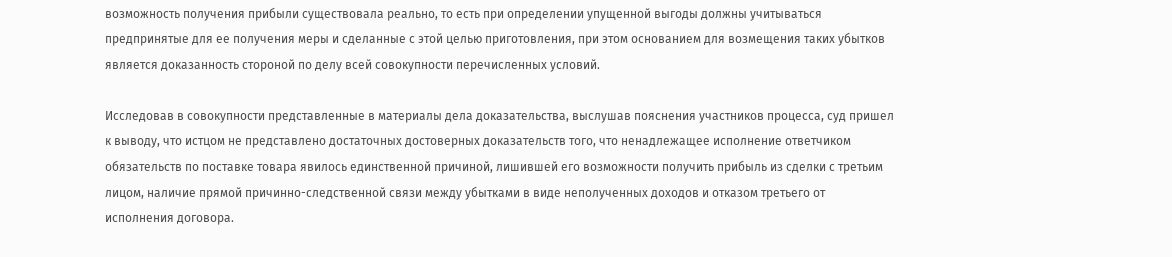возможность получения прибыли существовала реально, то есть при определении упущенной выгоды должны учитываться предпринятые для ее получения меры и сделанные с этой целью приготовления, при этом основанием для возмещения таких убытков является доказанность стороной по делу всей совокупности перечисленных условий.

Исследовав в совокупности представленные в материалы дела доказательства, выслушав пояснения участников процесса, суд пришел к выводу, что истцом не представлено достаточных достоверных доказательств того, что ненадлежащее исполнение ответчиком обязательств по поставке товара явилось единственной причиной, лишившей его возможности получить прибыль из сделки с третьим лицом, наличие прямой причинно-следственной связи между убытками в виде неполученных доходов и отказом третьего от исполнения договора.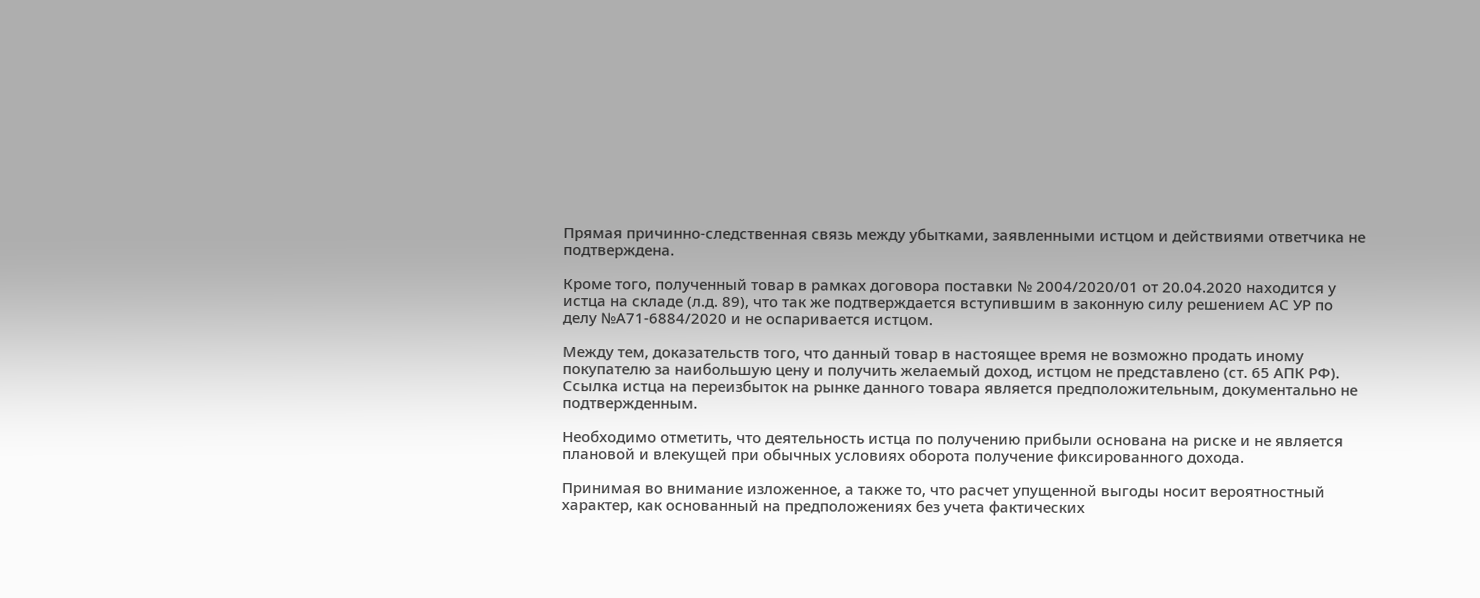Прямая причинно-следственная связь между убытками, заявленными истцом и действиями ответчика не подтверждена.

Кроме того, полученный товар в рамках договора поставки № 2004/2020/01 от 20.04.2020 находится у истца на складе (л.д. 89), что так же подтверждается вступившим в законную силу решением АС УР по делу №А71-6884/2020 и не оспаривается истцом.

Между тем, доказательств того, что данный товар в настоящее время не возможно продать иному покупателю за наибольшую цену и получить желаемый доход, истцом не представлено (ст. 65 АПК РФ). Ссылка истца на переизбыток на рынке данного товара является предположительным, документально не подтвержденным.

Необходимо отметить, что деятельность истца по получению прибыли основана на риске и не является плановой и влекущей при обычных условиях оборота получение фиксированного дохода.

Принимая во внимание изложенное, а также то, что расчет упущенной выгоды носит вероятностный характер, как основанный на предположениях без учета фактических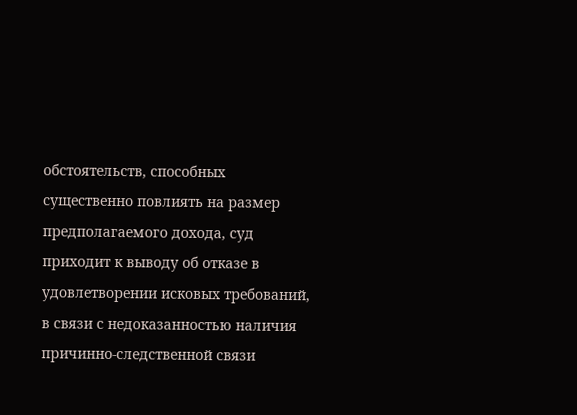обстоятельств, способных существенно повлиять на размер предполагаемого дохода, суд приходит к выводу об отказе в удовлетворении исковых требований, в связи с недоказанностью наличия причинно-следственной связи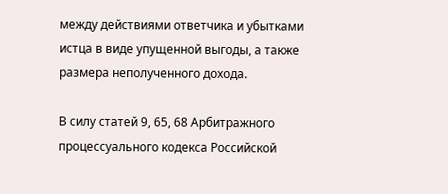между действиями ответчика и убытками истца в виде упущенной выгоды, а также размера неполученного дохода.

В силу статей 9, 65, 68 Арбитражного процессуального кодекса Российской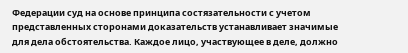Федерации суд на основе принципа состязательности с учетом представленных сторонами доказательств устанавливает значимые для дела обстоятельства. Каждое лицо, участвующее в деле, должно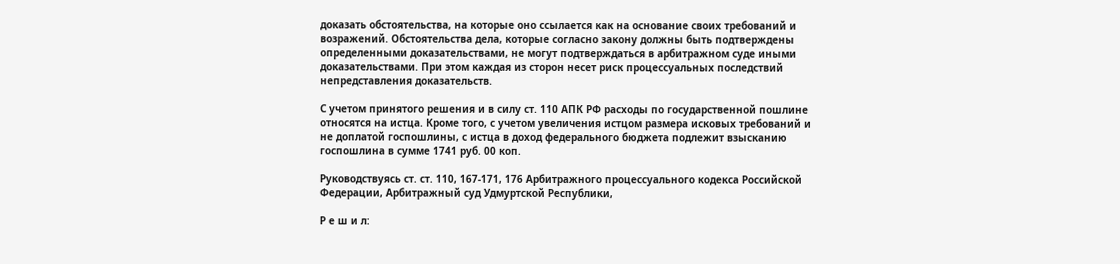доказать обстоятельства, на которые оно ссылается как на основание своих требований и возражений. Обстоятельства дела, которые согласно закону должны быть подтверждены определенными доказательствами, не могут подтверждаться в арбитражном суде иными доказательствами. При этом каждая из сторон несет риск процессуальных последствий непредставления доказательств.

С учетом принятого решения и в силу ст. 110 АПК РФ расходы по государственной пошлине относятся на истца. Кроме того, с учетом увеличения истцом размера исковых требований и не доплатой госпошлины, с истца в доход федерального бюджета подлежит взысканию госпошлина в сумме 1741 руб. 00 коп.

Руководствуясь ст. ст. 110, 167-171, 176 Арбитражного процессуального кодекса Российской Федерации, Арбитражный суд Удмуртской Республики,

Р е ш и л: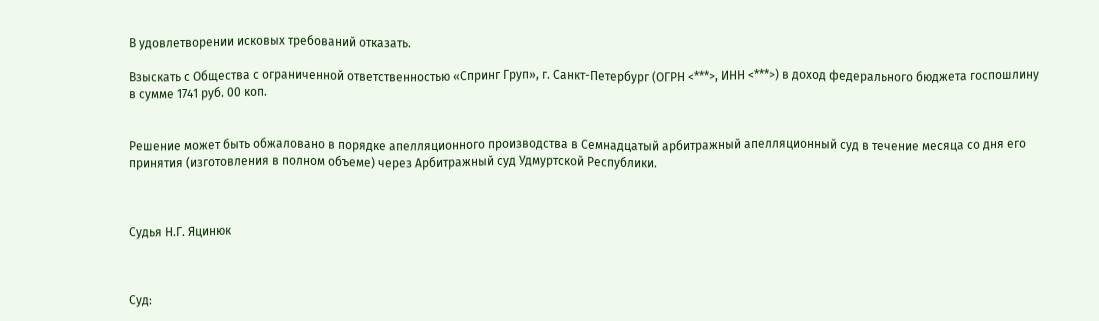В удовлетворении исковых требований отказать.

Взыскать с Общества с ограниченной ответственностью «Спринг Груп», г. Санкт-Петербург (ОГРН <***>, ИНН <***>) в доход федерального бюджета госпошлину в сумме 1741 руб. 00 коп.


Решение может быть обжаловано в порядке апелляционного производства в Семнадцатый арбитражный апелляционный суд в течение месяца со дня его принятия (изготовления в полном объеме) через Арбитражный суд Удмуртской Республики.



Судья Н.Г. Яцинюк



Суд: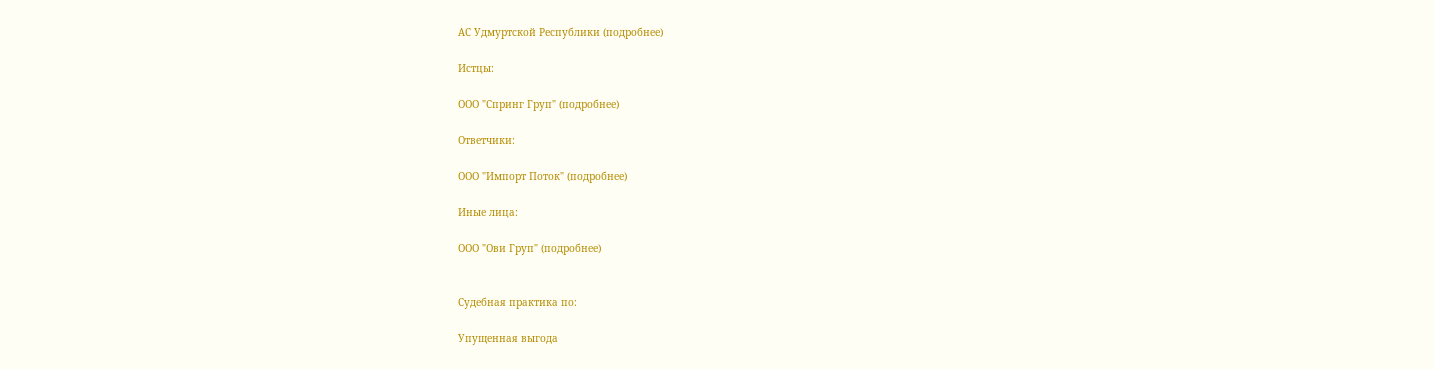АС Удмуртской Республики (подробнее)

Истцы:

ООО "Спринг Груп" (подробнее)

Ответчики:

ООО "Импорт Поток" (подробнее)

Иные лица:

ООО "Ови Груп" (подробнее)


Судебная практика по:

Упущенная выгода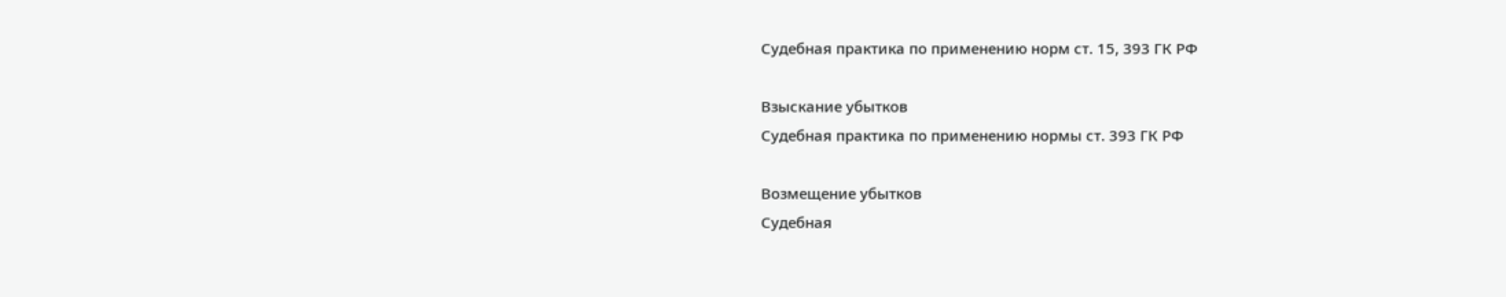Судебная практика по применению норм ст. 15, 393 ГК РФ

Взыскание убытков
Судебная практика по применению нормы ст. 393 ГК РФ

Возмещение убытков
Судебная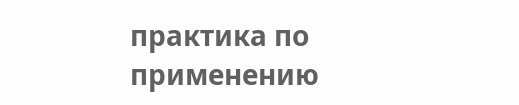практика по применению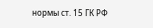нормы ст. 15 ГК РФ